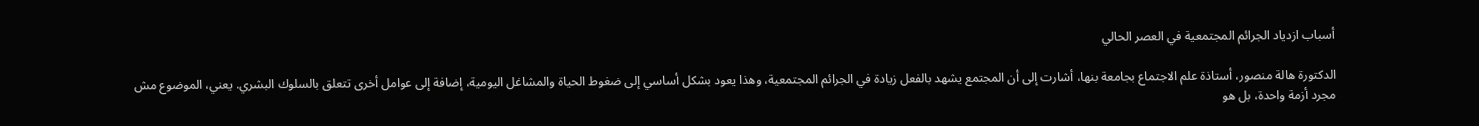أسباب ازدياد الجرائم المجتمعية في العصر الحالي

الدكتورة هالة منصور، أستاذة علم الاجتماع بجامعة بنها، أشارت إلى أن المجتمع يشهد بالفعل زيادة في الجرائم المجتمعية، وهذا يعود بشكل أساسي إلى ضغوط الحياة والمشاغل اليومية، إضافة إلى عوامل أخرى تتعلق بالسلوك البشري. يعني، الموضوع مش مجرد أزمة واحدة، بل هو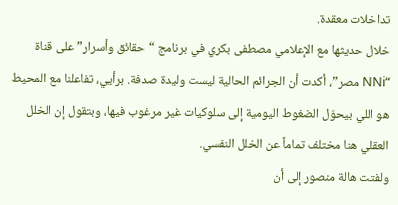تداخلات معقدة.
خلال حديثها مع الإعلامي مصطفى بكري في برنامج “حقائق وأسرار” على قناة “NNi مصر”، أكدت أن الجرائم الحالية ليست وليدة صدفة. برأيي، تفاعلنا مع المحيط هو اللي بيحوّل الضغوط اليومية إلى سلوكيات غير مرغوب فيها، وبتقول إن الخلل العقلي هنا مختلف تماماً عن الخلل النفسي.
ولفتت هالة منصور إلى أن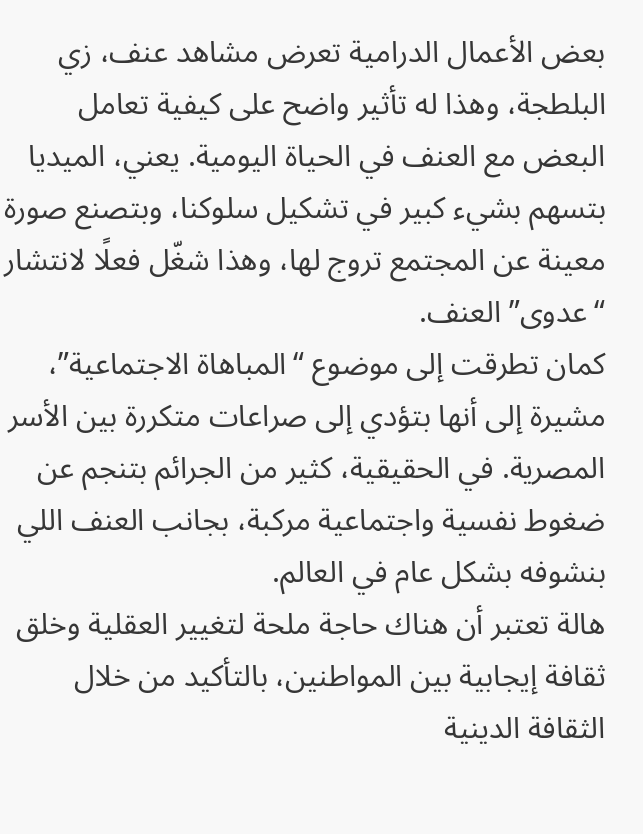بعض الأعمال الدرامية تعرض مشاهد عنف، زي البلطجة، وهذا له تأثير واضح على كيفية تعامل البعض مع العنف في الحياة اليومية. يعني، الميديا بتسهم بشيء كبير في تشكيل سلوكنا، وبتصنع صورة معينة عن المجتمع تروج لها، وهذا شغّل فعلًا لانتشار “عدوى” العنف.
كمان تطرقت إلى موضوع “المباهاة الاجتماعية”، مشيرة إلى أنها بتؤدي إلى صراعات متكررة بين الأسر المصرية. في الحقيقية، كثير من الجرائم بتنجم عن ضغوط نفسية واجتماعية مركبة، بجانب العنف اللي بنشوفه بشكل عام في العالم.
هالة تعتبر أن هناك حاجة ملحة لتغيير العقلية وخلق ثقافة إيجابية بين المواطنين، بالتأكيد من خلال الثقافة الدينية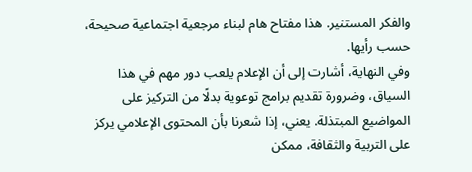والفكر المستنير. هذا مفتاح هام لبناء مرجعية اجتماعية صحيحة، حسب رأيها.
وفي النهاية، أشارت إلى أن الإعلام يلعب دور مهم في هذا السياق، وضرورة تقديم برامج توعوية بدلًا من التركيز على المواضيع المبتذلة. يعني، إذا شعرنا بأن المحتوى الإعلامي يركز على التربية والثقافة، ممكن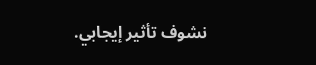نشوف تأثير إيجابي.